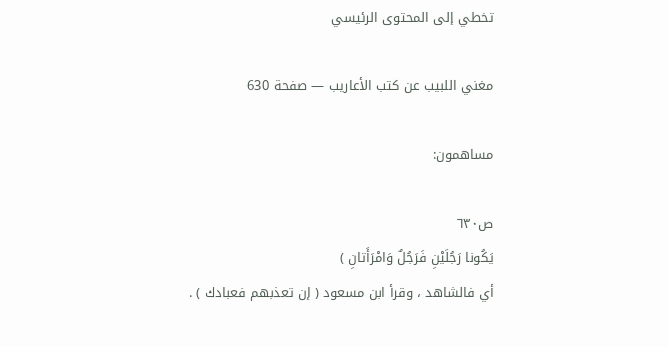تخطي إلى المحتوى الرئيسي

مغني اللبيب عن كتب الأعاريب — صفحة 630

مساهمون:

ص٦٣٠
يَكُونا رَجُلَيْنِ فَرَجُلٌ وَامْرَأَتانِ )
أي فالشاهد ، وقرأ ابن مسعود ( إن تعذبهم فعبادك ) .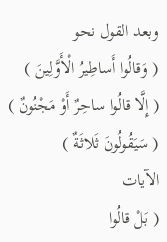وبعد القول نحو
( وَقالُوا أَساطِيرُ الْأَوَّلِينَ )
( إِلَّا قالُوا ساحِرٌ أَوْ مَجْنُونٌ )
( سَيَقُولُونَ ثَلاثَةٌ )
الآيات
( بَلْ قالُوا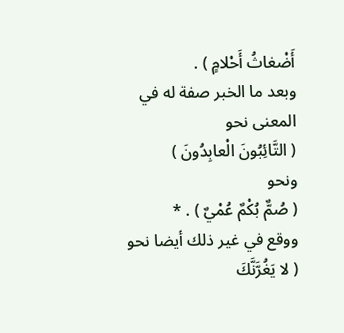أَضْغاثُ أَحْلامٍ ) .
وبعد ما الخبر صفة له في المعنى نحو
( التَّائِبُونَ الْعابِدُونَ )
ونحو
( صُمٌّ بُكْمٌ عُمْيٌ ) . *
ووقع في غير ذلك أيضا نحو
( لا يَغُرَّنَّكَ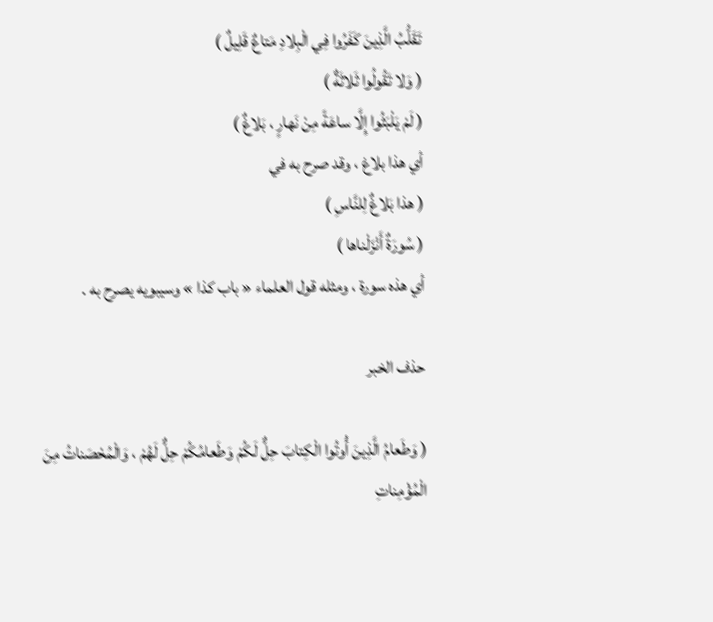تَقَلُّبُ الَّذِينَ كَفَرُوا فِي الْبِلادِ مَتاعٌ قَلِيلٌ )
( وَلا تَقُولُوا ثَلاثَةٌ )
( لَمْ يَلْبَثُوا إِلَّا ساعَةً مِنْ نَهارٍ ، بَلاغٌ )
أي هذا بلاغ ، وقد صرح به في
( هذا بَلاغٌ لِلنَّاسِ )
( سُورَةٌ أَنْزَلْناها )
أي هذه سورة ، ومثله قول العلماء « باب كذا » وسيبويه يصرح به .

حذف الخبر

( وَطَعامُ الَّذِينَ أُوتُوا الْكِتابَ حِلٌّ لَكُمْ وَطَعامُكُمْ حِلٌّ لَهُمْ ، وَالْمُحْصَناتُ مِنَ الْمُؤْمِناتِ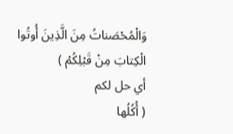وَالْمُحْصَناتُ مِنَ الَّذِينَ أُوتُوا الْكِتابَ مِنْ قَبْلِكُمْ )
أي حل لكم
( أُكُلُها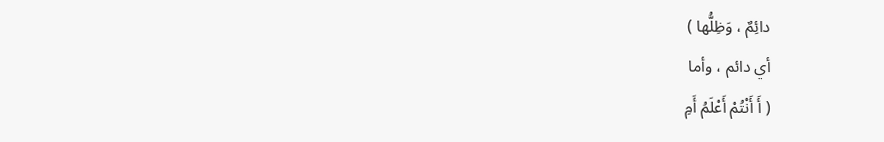دائِمٌ ، وَظِلُّها )
أي دائم ، وأما
( أَ أَنْتُمْ أَعْلَمُ أَمِ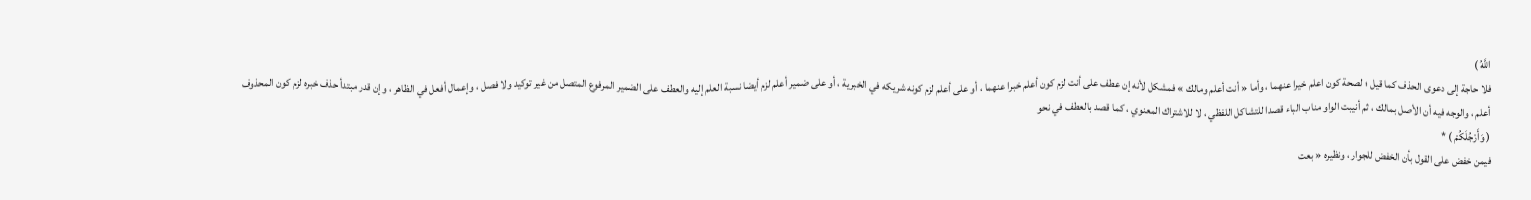اللَّهُ )
فلا حاجة إلى دعوى الحذف كما قيل ؛ لصحة كون اعلم خيرا عنهما ، وأما « أنت أعلم ومالك » فمشكل لأنه إن عطف على أنت لزم كون أعلم خبرا عنهما ، أو على أعلم لزم كونه شريكه في الخبرية ، أو على ضمير أعلم لزم أيضا نسبة العلم إليه والعطف على الضمير المرفوع المتصل من غير توكيد ولا فصل ، وإعمال أفعل في الظاهر ، وإن قدر مبتدأ حذف خبره لزم كون المحذوف أعلم ، والوجه فيه أن الأصل بمالك ، ثم أنيبت الواو مناب الباء قصدا للتشاكل اللفظي ، لا للاشتراك المعنوي ، كما قصد بالعطف في نحو
( وَأَرْجُلَكُمْ ) *
فيمن خفض على القول بأن الخفض للجوار ، ونظيره « بعت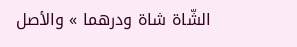الشّاة شاة ودرهما » والأصل